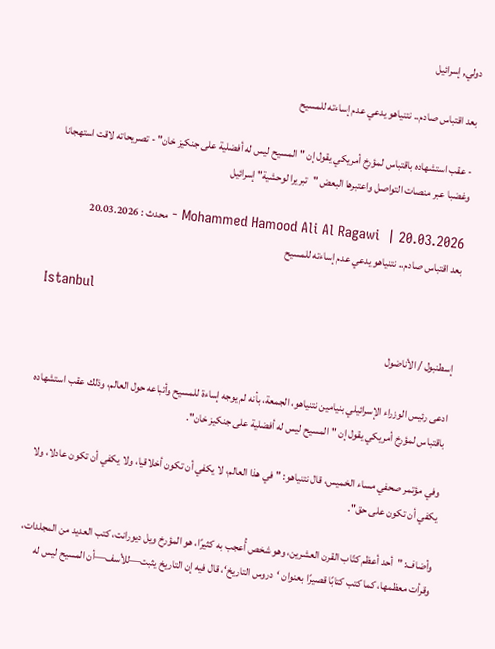دولي, إسرائيل

بعد اقتباس صادم.. نتنياهو يدعي عدم إساءته للمسيح

- عقب استشهاده باقتباس لمؤرخ أمريكي يقول إن "المسيح ليس له أفضلية على جنكيز خان" - تصريحاته لاقت استهجانا وغضبا عبر منصات التواصل واعتبرها البعض "تبريرا لوحشية" إسرائيل

Mohammed Hamood Ali Al Ragawi  | 20.03.2026 - محدث : 20.03.2026
بعد اقتباس صادم.. نتنياهو يدعي عدم إساءته للمسيح

Istanbul

إسطنبول / الأناضول

ادعى رئيس الوزراء الإسرائيلي بنيامين نتنياهو، الجمعة، بأنه لم يوجه إساءة للمسيح وأتباعه حول العالم، وذلك عقب استشهاده باقتباس لمؤرخ أمريكي يقول إن "المسيح ليس له أفضلية على جنكيز خان".

وفي مؤتمر صحفي مساء الخميس، قال نتنياهو: "في هذا العالم، لا يكفي أن تكون أخلاقيا، ولا يكفي أن تكون عادلا، ولا يكفي أن تكون على حق".

وأضاف: "أحد أعظم كتّاب القرن العشرين، وهو شخص أُعجب به كثيرًا، هو المؤرخ ويل ديورانت، كتب العديد من المجلدات، وقرأت معظمها، كما كتب كتابًا قصيرًا بعنوان ‘دروس التاريخ‘، قال فيه إن التاريخ يثبت—للأسف—أن المسيح ليس له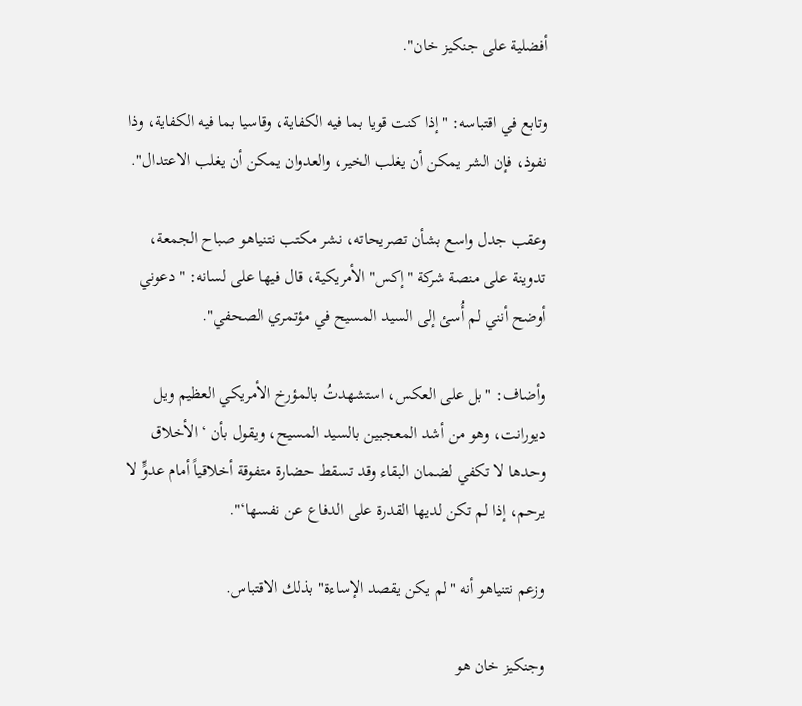أفضلية على جنكيز خان".

وتابع في اقتباسه: "إذا كنت قويا بما فيه الكفاية، وقاسيا بما فيه الكفاية، وذا نفوذ، فإن الشر يمكن أن يغلب الخير، والعدوان يمكن أن يغلب الاعتدال".

وعقب جدل واسع بشأن تصريحاته، نشر مكتب نتنياهو صباح الجمعة، تدوينة على منصة شركة "إكس" الأمريكية، قال فيها على لسانه: "دعوني أوضح أنني لم أُسئ إلى السيد المسيح في مؤتمري الصحفي".

وأضاف: "بل على العكس، استشهدتُ بالمؤرخ الأمريكي العظيم ويل ديورانت، وهو من أشد المعجبين بالسيد المسيح، ويقول بأن ‘الأخلاق وحدها لا تكفي لضمان البقاء وقد تسقط حضارة متفوقة أخلاقياً أمام عدوٍّ لا يرحم، إذا لم تكن لديها القدرة على الدفاع عن نفسها‘".

وزعم نتنياهو أنه "لم يكن يقصد الإساءة" بذلك الاقتباس.

وجنكيز خان هو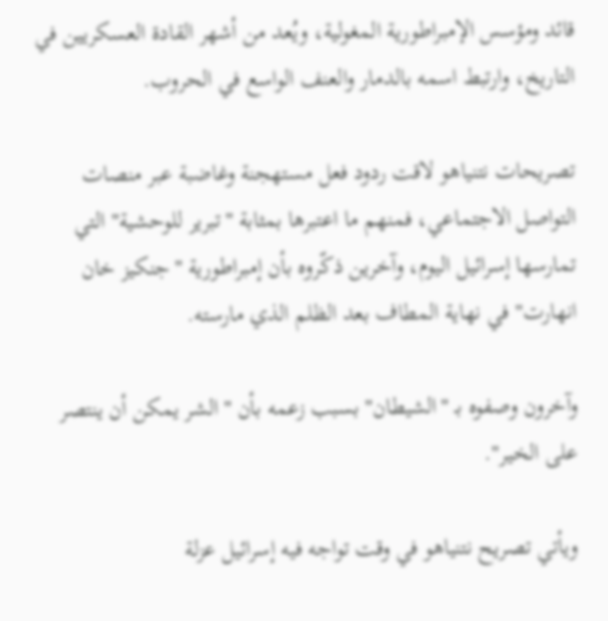قائد ومؤسس الإمبراطورية المغولية، ويُعد من أشهر القادة العسكريين في التاريخ، وارتبط اسمه بالدمار والعنف الواسع في الحروب.

تصريحات نتنياهو لاقت ردود فعل مستهجنة وغاضبة عبر منصات التواصل الاجتماعي، فمنهم ما اعتبرها بمثابة "تبرير للوحشية" التي تمارسها إسرائيل اليوم، وآخرين ذكّروه بأن إمبراطورية "جنكيز خان انهارت" في نهاية المطاف بعد الظلم الذي مارسته.

وآخرون وصفوه بـ "الشيطان" بسبب زعمه بأن "الشر يمكن أن ينتصر على الخير".

ويأتي تصريح نتنياهو في وقت تواجه فيه إسرائيل عزلة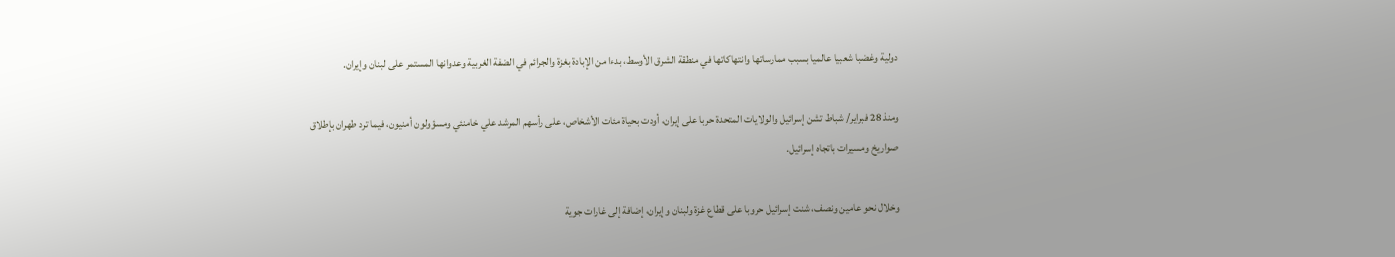دولية وغضبا شعبيا عالميا بسبب ممارساتها وانتهاكاتها في منطقة الشرق الأوسط، بدءا من الإبادة بغزة والجرائم في الضفة الغربية وعدوانها المستمر على لبنان وإيران.

ومنذ 28 فبراير/ شباط تشن إسرائيل والولايات المتحدة حربا على إيران، أودت بحياة مئات الأشخاص، على رأسهم المرشد علي خامنئي ومسؤولون أمنيون، فيما ترد طهران بإطلاق صواريخ ومسيرات باتجاه إسرائيل.

وخلال نحو عامين ونصف، شنت إسرائيل حروبا على قطاع غزة ولبنان وإيران، إضافة إلى غارات جوية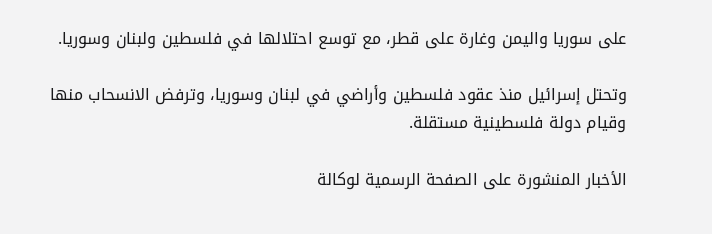على سوريا واليمن وغارة على قطر، مع توسع احتلالها في فلسطين ولبنان وسوريا.

وتحتل إسرائيل منذ عقود فلسطين وأراضي في لبنان وسوريا، وترفض الانسحاب منها وقيام دولة فلسطينية مستقلة.

الأخبار المنشورة على الصفحة الرسمية لوكالة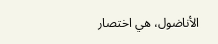الأناضول، هي اختصار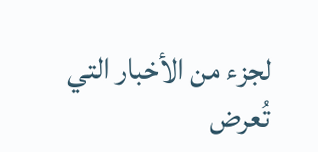لجزء من الأخبار التي تُعرض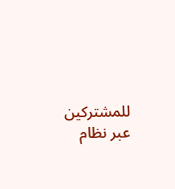للمشتركين عبر نظام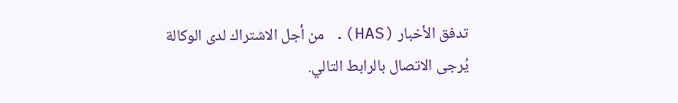تدفق الأخبار (HAS). من أجل الاشتراك لدى الوكالة يُرجى الاتصال بالرابط التالي.